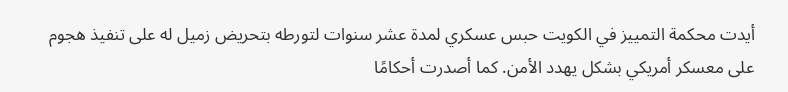أيدت محكمة التمييز في الكويت حبس عسكري لمدة عشر سنوات لتورطه بتحريض زميل له على تنفيذ هجوم على معسكر أمريكي بشكل يهدد الأمن. كما أصدرت أحكامًا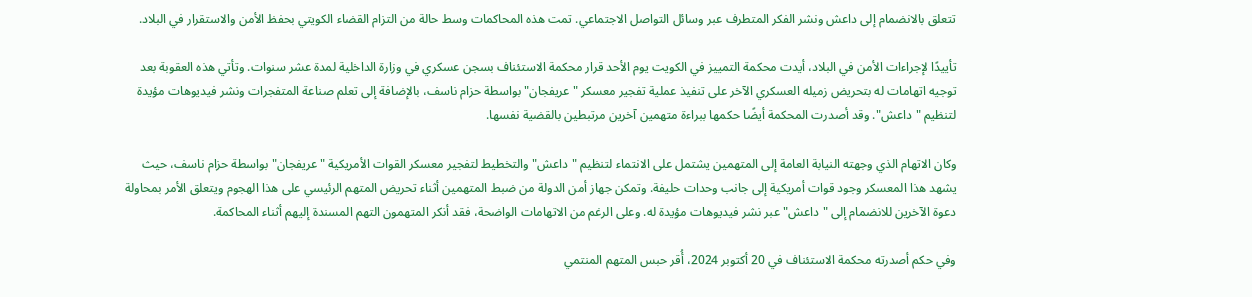تتعلق بالانضمام إلى داعش ونشر الفكر المتطرف عبر وسائل التواصل الاجتماعي. تمت هذه المحاكمات وسط حالة من التزام القضاء الكويتي بحفظ الأمن والاستقرار في البلاد.

تأييدًا لإجراءات الأمن في البلاد، أيدت محكمة التمييز في الكويت يوم الأحد قرار محكمة الاستئناف بسجن عسكري في وزارة الداخلية لمدة عشر سنوات. وتأتي هذه العقوبة بعد توجيه اتهامات له بتحريض زميله العسكري الآخر على تنفيذ عملية تفجير معسكر "عريفجان" بواسطة حزام ناسف، بالإضافة إلى تعلم صناعة المتفجرات ونشر فيديوهات مؤيدة لتنظيم "داعش". وقد أصدرت المحكمة أيضًا حكمها ببراءة متهمين آخرين مرتبطين بالقضية نفسها.

وكان الاتهام الذي وجهته النيابة العامة إلى المتهمين يشتمل على الانتماء لتنظيم "داعش" والتخطيط لتفجير معسكر القوات الأمريكية "عريفجان" بواسطة حزام ناسف، حيث يشهد هذا المعسكر وجود قوات أمريكية إلى جانب وحدات حليفة. وتمكن جهاز أمن الدولة من ضبط المتهمين أثناء تحريض المتهم الرئيسي على هذا الهجوم ويتعلق الأمر بمحاولة دعوة الآخرين للانضمام إلى "داعش" عبر نشر فيديوهات مؤيدة له. وعلى الرغم من الاتهامات الواضحة، فقد أنكر المتهمون التهم المسندة إليهم أثناء المحاكمة.

وفي حكم أصدرته محكمة الاستئناف في 20 أكتوبر 2024، أُقر حبس المتهم المنتمي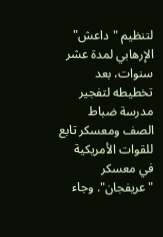لتنظيم "داعش" الإرهابي لمدة عشر سنوات، بعد تخطيطه لتفجير مدرسة ضباط الصف ومعسكر تابع للقوات الأمريكية في معسكر "عريفجان". وجاء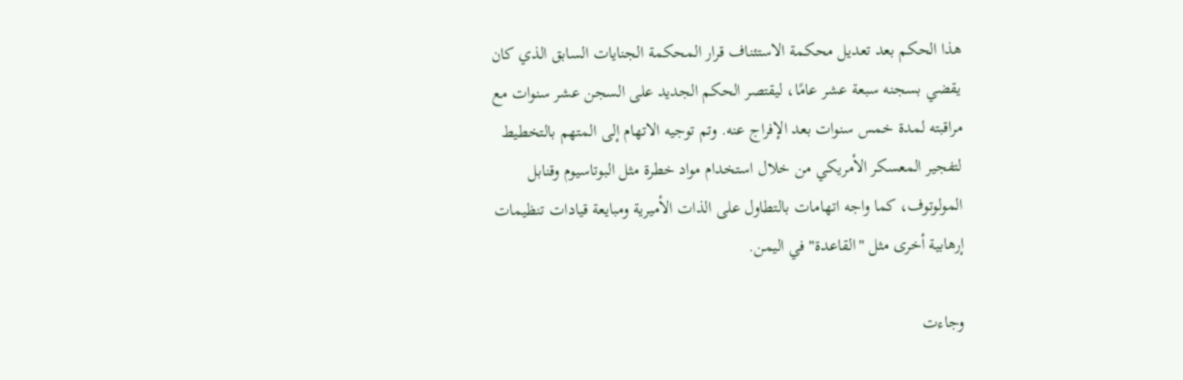هذا الحكم بعد تعديل محكمة الاستئناف قرار المحكمة الجنايات السابق الذي كان يقضي بسجنه سبعة عشر عامًا، ليقتصر الحكم الجديد على السجن عشر سنوات مع مراقبته لمدة خمس سنوات بعد الإفراج عنه. وتم توجيه الاتهام إلى المتهم بالتخطيط لتفجير المعسكر الأمريكي من خلال استخدام مواد خطرة مثل البوتاسيوم وقنابل المولوتوف، كما واجه اتهامات بالتطاول على الذات الأميرية ومبايعة قيادات تنظيمات إرهابية أخرى مثل "القاعدة" في اليمن.

وجاءت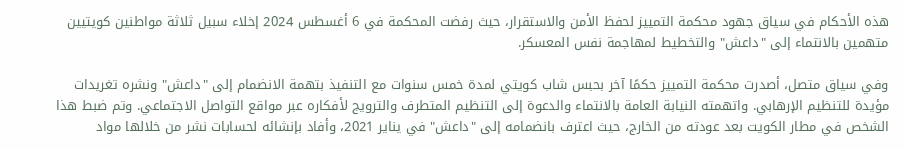هذه الأحكام في سياق جهود محكمة التمييز لحفظ الأمن والاستقرار، حيث رفضت المحكمة في 6 أغسطس 2024 إخلاء سبيل ثلاثة مواطنين كويتيين متهمين بالانتماء إلى "داعش" والتخطيط لمهاجمة نفس المعسكر.

وفي سياق متصل، أصدرت محكمة التمييز حكمًا آخر بحبس شاب كويتي لمدة خمس سنوات مع التنفيذ بتهمة الانضمام إلى "داعش" ونشره تغريدات مؤيدة للتنظيم الإرهابي. واتهمته النيابة العامة بالانتماء والدعوة إلى التنظيم المتطرف والترويج لأفكاره عبر مواقع التواصل الاجتماعي. وتم ضبط هذا الشخص في مطار الكويت بعد عودته من الخارج، حيث اعترف بانضمامه إلى "داعش" في يناير 2021، وأفاد بإنشائه لحسابات نشر من خلالها مواد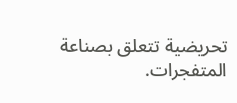تحريضية تتعلق بصناعة المتفجرات.